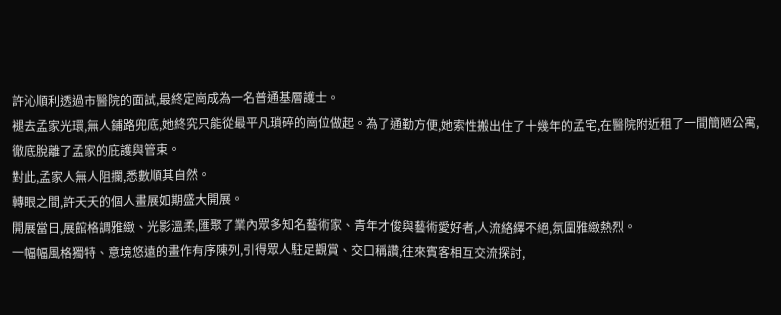許沁順利透過市醫院的面試,最終定崗成為一名普通基層護士。
褪去孟家光環,無人鋪路兜底,她終究只能從最平凡瑣碎的崗位做起。為了通勤方便,她索性搬出住了十幾年的孟宅,在醫院附近租了一間簡陋公寓,徹底脫離了孟家的庇護與管束。
對此,孟家人無人阻攔,悉數順其自然。
轉眼之間,許夭夭的個人畫展如期盛大開展。
開展當日,展館格調雅緻、光影溫柔,匯聚了業內眾多知名藝術家、青年才俊與藝術愛好者,人流絡繹不絕,氛圍雅緻熱烈。
一幅幅風格獨特、意境悠遠的畫作有序陳列,引得眾人駐足觀賞、交口稱讚,往來賓客相互交流探討,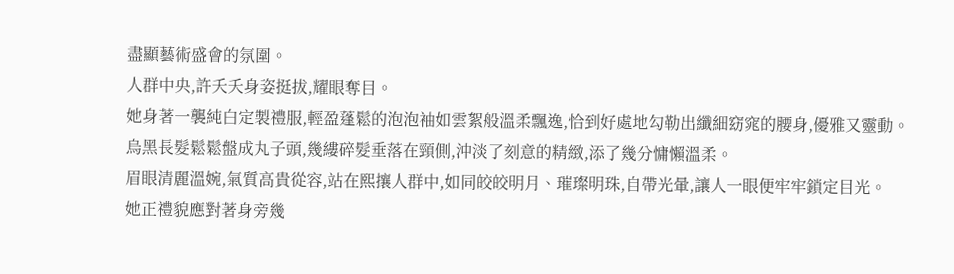盡顯藝術盛會的氛圍。
人群中央,許夭夭身姿挺拔,耀眼奪目。
她身著一襲純白定製禮服,輕盈蓬鬆的泡泡袖如雲絮般溫柔飄逸,恰到好處地勾勒出纖細窈窕的腰身,優雅又靈動。
烏黑長髮鬆鬆盤成丸子頭,幾縷碎髮垂落在頸側,沖淡了刻意的精緻,添了幾分慵懶溫柔。
眉眼清麗溫婉,氣質高貴從容,站在熙攘人群中,如同皎皎明月、璀璨明珠,自帶光暈,讓人一眼便牢牢鎖定目光。
她正禮貌應對著身旁幾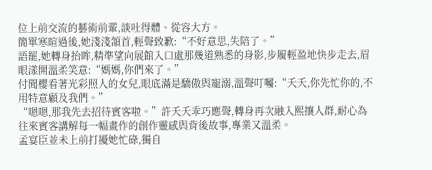位上前交流的藝術前輩,談吐得體、從容大方。
簡單寒暄過後,她淺淺頷首,輕聲致歉:“不好意思,失陪了。”
語罷,她轉身抬眸,精準望向展館入口處那幾道熟悉的身影,步履輕盈地快步走去,眉眼漾開溫柔笑意:“媽媽,你們來了。”
付聞櫻看著光彩照人的女兒,眼底滿是驕傲與寵溺,溫聲叮囑:“夭夭,你先忙你的,不用特意顧及我們。”
“嗯嗯,那我先去招待賓客啦。”許夭夭乖巧應聲,轉身再次融入熙攘人群,耐心為往來賓客講解每一幅畫作的創作靈感與背後故事,專業又溫柔。
孟宴臣並未上前打擾她忙碌,獨自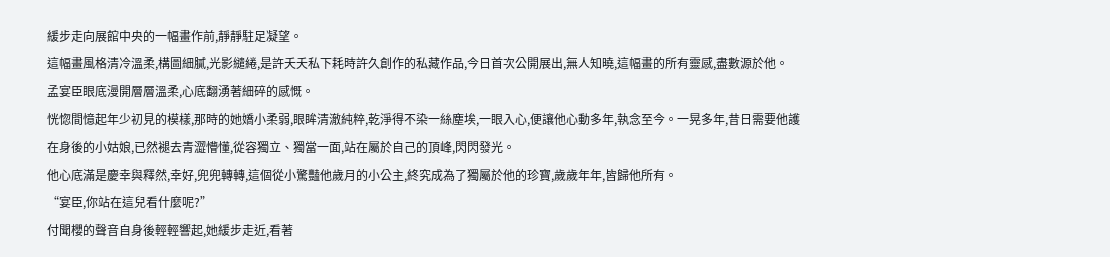緩步走向展館中央的一幅畫作前,靜靜駐足凝望。
這幅畫風格清冷溫柔,構圖細膩,光影繾綣,是許夭夭私下耗時許久創作的私藏作品,今日首次公開展出,無人知曉,這幅畫的所有靈感,盡數源於他。
孟宴臣眼底漫開層層溫柔,心底翻湧著細碎的感慨。
恍惚間憶起年少初見的模樣,那時的她嬌小柔弱,眼眸清澈純粹,乾淨得不染一絲塵埃,一眼入心,便讓他心動多年,執念至今。一晃多年,昔日需要他護在身後的小姑娘,已然褪去青澀懵懂,從容獨立、獨當一面,站在屬於自己的頂峰,閃閃發光。
他心底滿是慶幸與釋然,幸好,兜兜轉轉,這個從小驚豔他歲月的小公主,終究成為了獨屬於他的珍寶,歲歲年年,皆歸他所有。
“宴臣,你站在這兒看什麼呢?”
付聞櫻的聲音自身後輕輕響起,她緩步走近,看著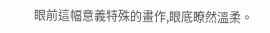眼前這幅意義特殊的畫作,眼底瞭然溫柔。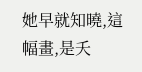她早就知曉,這幅畫,是夭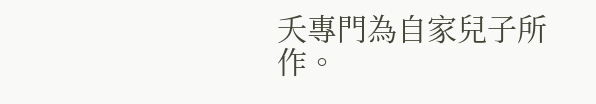夭專門為自家兒子所作。